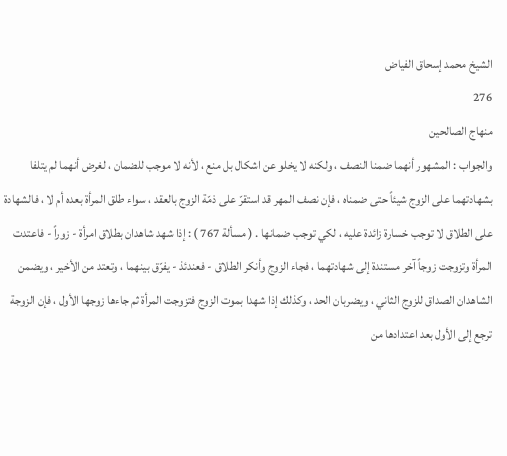الشيخ محمد إسحاق الفياض
276
منهاج الصالحين
والجواب : المشهور أنهما ضمنا النصف ، ولكنه لا يخلو عن اشكال بل منع ، لأنه لا موجب للضمان ، لغرض أنهما لم يتلفا بشهادتهما على الزوج شيئاً حتى ضمناه ، فإن نصف المهر قد استقرّ على ذمّة الزوج بالعقد ، سواء طلق المرأة بعده أم لا ، فالشهادة على الطلاق لا توجب خسارة زائدة عليه ، لكي توجب ضمانها . ( مسألة 767 ) : إذا شهد شاهدان بطلاق امرأة - زوراً - فاعتدت المرأة وتزوجت زوجاً آخر مستندة إلى شهادتهما ، فجاء الزوج وأنكر الطلاق - فعندئذ - يفرّق بينهما ، وتعتد من الأخير ، ويضمن الشاهدان الصداق للزوج الثاني ، ويضربان الحد ، وكذلك إذا شهدا بموت الزوج فتزوجت المرأة ثم جاءها زوجها الأول ، فإن الزوجة ترجع إلى الأول بعد اعتدادها من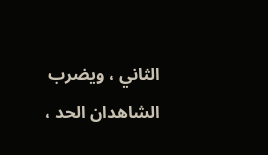الثاني ، ويضرب الشاهدان الحد ،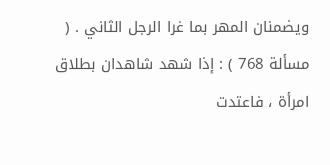ويضمنان المهر بما غرا الرجل الثاني . ( مسألة 768 ) : إذا شهد شاهدان بطلاق امرأة ، فاعتدت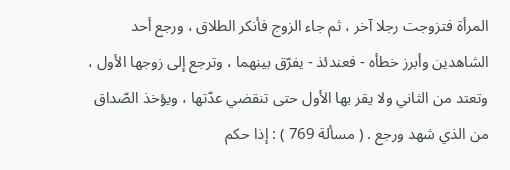المرأة فتزوجت رجلا آخر ، ثم جاء الزوج فأنكر الطلاق ، ورجع أحد الشاهدين وأبرز خطأه - فعندئذ - يفرّق بينهما ، وترجع إلى زوجها الأول ، وتعتد من الثاني ولا يقر بها الأول حتى تنقضي عدّتها ، ويؤخذ الصّداق من الذي شهد ورجع . ( مسألة 769 ) : إذا حكم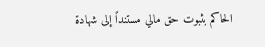الحاكم بثبوت حق مالي مستنداً إلى شهادة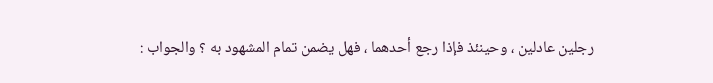رجلين عادلين ، وحينئذ فإذا رجع أحدهما ، فهل يضمن تمام المشهود به ؟ والجواب :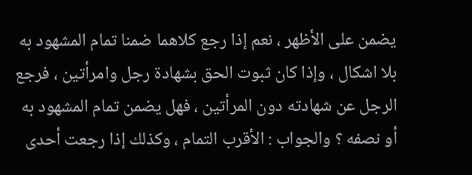يضمن على الأظهر ، نعم إذا رجع كلاهما ضمنا تمام المشهود به بلا اشكال ، وإذا كان ثبوت الحق بشهادة رجل وامرأتين ، فرجع الرجل عن شهادته دون المرأتين ، فهل يضمن تمام المشهود به أو نصفه ؟ والجواب : الأقرب التمام ، وكذلك إذا رجعت أحدى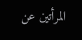المرأتين عن